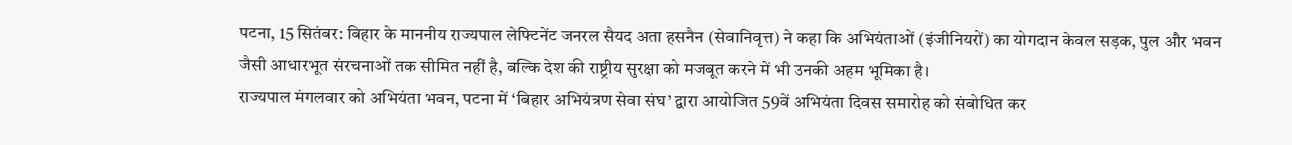पटना, 15 सितंबर: बिहार के माननीय राज्यपाल लेफ्टिनेंट जनरल सैयद अता हसनैन (सेवानिवृत्त) ने कहा कि अभियंताओं (इंजीनियरों) का योगदान केवल सड़क, पुल और भवन जैसी आधारभूत संरचनाओं तक सीमित नहीं है, बल्कि देश की राष्ट्रीय सुरक्षा को मजबूत करने में भी उनकी अहम भूमिका है।
राज्यपाल मंगलवार को अभियंता भवन, पटना में ‘बिहार अभियंत्रण सेवा संघ’ द्वारा आयोजित 59वें अभियंता दिवस समारोह को संबोधित कर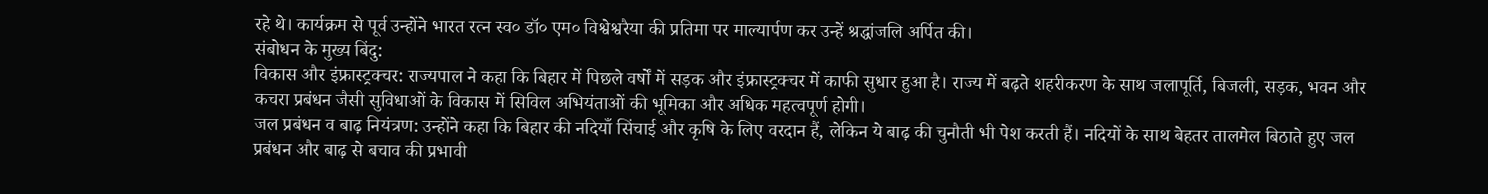रहे थे। कार्यक्रम से पूर्व उन्होंने भारत रत्न स्व० डॉ० एम० विश्वेश्वरैया की प्रतिमा पर माल्यार्पण कर उन्हें श्रद्धांजलि अर्पित की।
संबोधन के मुख्य बिंदु:
विकास और इंफ्रास्ट्रक्चर: राज्यपाल ने कहा कि बिहार में पिछले वर्षों में सड़क और इंफ्रास्ट्रक्चर में काफी सुधार हुआ है। राज्य में बढ़ते शहरीकरण के साथ जलापूर्ति, बिजली, सड़क, भवन और कचरा प्रबंधन जैसी सुविधाओं के विकास में सिविल अभियंताओं की भूमिका और अधिक महत्वपूर्ण होगी।
जल प्रबंधन व बाढ़ नियंत्रण: उन्होंने कहा कि बिहार की नदियाँ सिंचाई और कृषि के लिए वरदान हैं, लेकिन ये बाढ़ की चुनौती भी पेश करती हैं। नदियों के साथ बेहतर तालमेल बिठाते हुए जल प्रबंधन और बाढ़ से बचाव की प्रभावी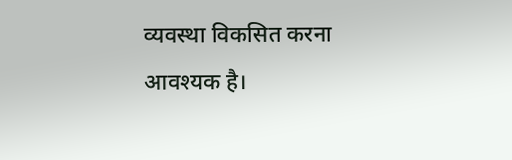व्यवस्था विकसित करना आवश्यक है।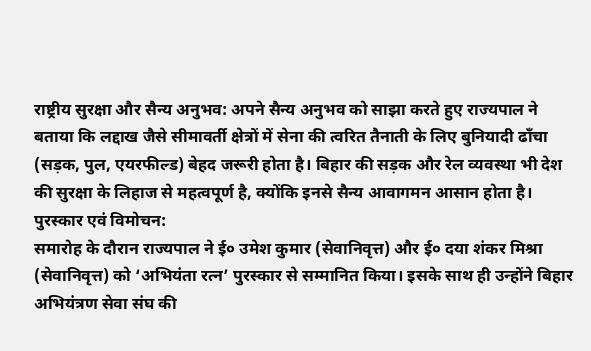राष्ट्रीय सुरक्षा और सैन्य अनुभव: अपने सैन्य अनुभव को साझा करते हुए राज्यपाल ने बताया कि लद्दाख जैसे सीमावर्ती क्षेत्रों में सेना की त्वरित तैनाती के लिए बुनियादी ढाँचा (सड़क, पुल, एयरफील्ड) बेहद जरूरी होता है। बिहार की सड़क और रेल व्यवस्था भी देश की सुरक्षा के लिहाज से महत्वपूर्ण है, क्योंकि इनसे सैन्य आवागमन आसान होता है।
पुरस्कार एवं विमोचन:
समारोह के दौरान राज्यपाल ने ई० उमेश कुमार (सेवानिवृत्त) और ई० दया शंकर मिश्रा (सेवानिवृत्त) को ‘अभियंता रत्न’ पुरस्कार से सम्मानित किया। इसके साथ ही उन्होंने बिहार अभियंत्रण सेवा संघ की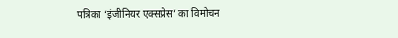पत्रिका ‘इंजीनियर एक्सप्रेस’ का विमोचन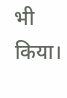भी किया।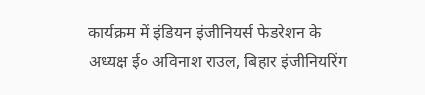कार्यक्रम में इंडियन इंजीनियर्स फेडरेशन के अध्यक्ष ई० अविनाश राउल, बिहार इंजीनियरिंग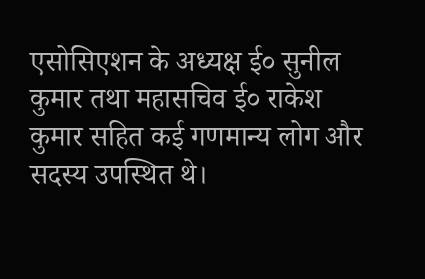एसोसिएशन के अध्यक्ष ई० सुनील कुमार तथा महासचिव ई० राकेश कुमार सहित कई गणमान्य लोग और सदस्य उपस्थित थे।